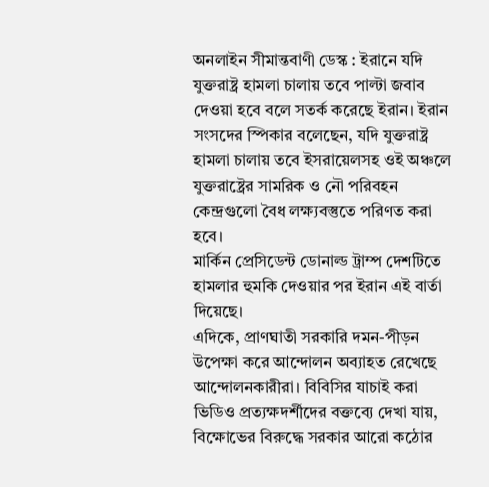অনলাইন সীমান্তবাণী ডেস্ক : ইরানে যদি যুক্তরাষ্ট্র হামলা চালায় তবে পাল্টা জবাব দেওয়া হবে বলে সতর্ক করেছে ইরান। ইরান সংসদের স্পিকার বলেছেন, যদি যুক্তরাষ্ট্র হামলা চালায় তবে ইসরায়েলসহ ওই অঞ্চলে যুক্তরাষ্ট্রের সামরিক ও নৌ পরিবহন কেন্দ্রগুলো বৈধ লক্ষ্যবস্তুতে পরিণত করা হবে।
মার্কিন প্রেসিডেন্ট ডোনাল্ড ট্রাম্প দেশটিতে হামলার হুমকি দেওয়ার পর ইরান এই বার্তা দিয়েছে।
এদিকে, প্রাণঘাতী সরকারি দমন-পীড়ন উপেক্ষা করে আন্দোলন অব্যাহত রেখেছে আন্দোলনকারীরা। বিবিসির যাচাই করা ভিডিও প্রত্যক্ষদর্শীদের বক্তব্যে দেখা যায়, বিক্ষোভের বিরুদ্ধে সরকার আরো কঠোর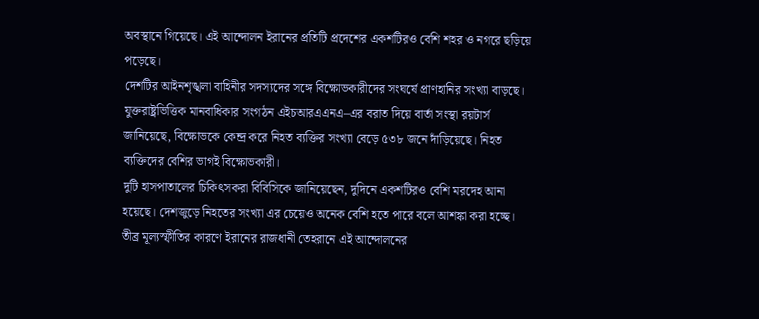অবস্থানে গিয়েছে। এই আন্দোলন ইরানের প্রতিটি প্রদেশের একশটিরও বেশি শহর ও নগরে ছড়িয়ে পড়েছে।
দেশটির আইনশৃঙ্খলা বাহিনীর সদস্যদের সঙ্গে বিক্ষোভকারীদের সংঘর্ষে প্রাণহানির সংখ্যা বাড়ছে। যুক্তরাষ্ট্রভিত্তিক মানবাধিকার সংগঠন এইচআরএএনএ–এর বরাত দিয়ে বার্তা সংস্থা রয়টার্স জানিয়েছে, বিক্ষোভকে কেন্দ্র করে নিহত ব্যক্তির সংখ্যা বেড়ে ৫৩৮ জনে দাঁড়িয়েছে। নিহত ব্যক্তিদের বেশির ভাগই বিক্ষোভকারী।
দুটি হাসপাতালের চিকিৎসকরা বিবিসিকে জানিয়েছেন, দুদিনে একশটিরও বেশি মরদেহ আনা হয়েছে। দেশজুড়ে নিহতের সংখ্যা এর চেয়েও অনেক বেশি হতে পারে বলে আশঙ্কা করা হচ্ছে।
তীব্র মূল্যস্ফীতির কারণে ইরানের রাজধানী তেহরানে এই আন্দোলনের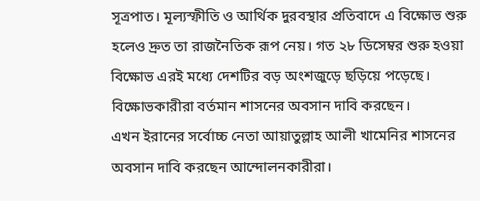সূত্রপাত। মূল্যস্ফীতি ও আর্থিক দুরবস্থার প্রতিবাদে এ বিক্ষোভ শুরু হলেও দ্রুত তা রাজনৈতিক রূপ নেয়। গত ২৮ ডিসেম্বর শুরু হওয়া বিক্ষোভ এরই মধ্যে দেশটির বড় অংশজুড়ে ছড়িয়ে পড়েছে। বিক্ষোভকারীরা বর্তমান শাসনের অবসান দাবি করছেন।
এখন ইরানের সর্বোচ্চ নেতা আয়াতুল্লাহ আলী খামেনির শাসনের অবসান দাবি করছেন আন্দোলনকারীরা।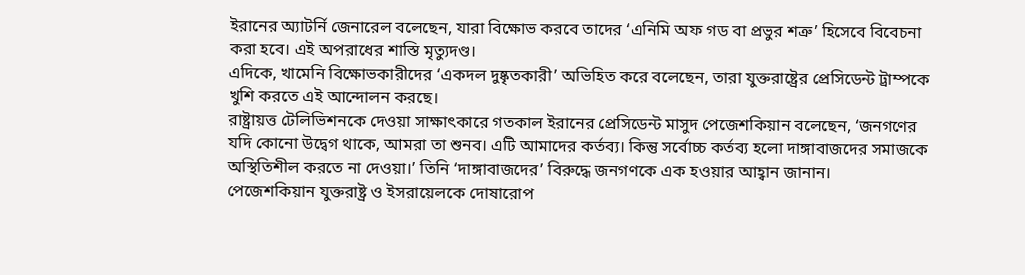ইরানের অ্যাটর্নি জেনারেল বলেছেন, যারা বিক্ষোভ করবে তাদের ‘এনিমি অফ গড বা প্রভুর শত্রু’ হিসেবে বিবেচনা করা হবে। এই অপরাধের শাস্তি মৃত্যুদণ্ড।
এদিকে, খামেনি বিক্ষোভকারীদের ‘একদল দুষ্কৃতকারী’ অভিহিত করে বলেছেন, তারা যুক্তরাষ্ট্রের প্রেসিডেন্ট ট্রাম্পকে খুশি করতে এই আন্দোলন করছে।
রাষ্ট্রায়ত্ত টেলিভিশনকে দেওয়া সাক্ষাৎকারে গতকাল ইরানের প্রেসিডেন্ট মাসুদ পেজেশকিয়ান বলেছেন, ‘জনগণের যদি কোনো উদ্বেগ থাকে, আমরা তা শুনব। এটি আমাদের কর্তব্য। কিন্তু সর্বোচ্চ কর্তব্য হলো দাঙ্গাবাজদের সমাজকে অস্থিতিশীল করতে না দেওয়া।’ তিনি ‘দাঙ্গাবাজদের’ বিরুদ্ধে জনগণকে এক হওয়ার আহ্বান জানান।
পেজেশকিয়ান যুক্তরাষ্ট্র ও ইসরায়েলকে দোষারোপ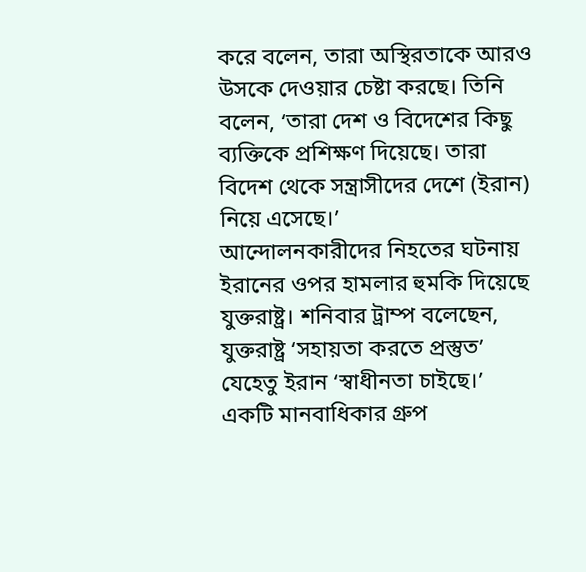করে বলেন, তারা অস্থিরতাকে আরও উসকে দেওয়ার চেষ্টা করছে। তিনি বলেন, ‘তারা দেশ ও বিদেশের কিছু ব্যক্তিকে প্রশিক্ষণ দিয়েছে। তারা বিদেশ থেকে সন্ত্রাসীদের দেশে (ইরান) নিয়ে এসেছে।’
আন্দোলনকারীদের নিহতের ঘটনায় ইরানের ওপর হামলার হুমকি দিয়েছে যুক্তরাষ্ট্র। শনিবার ট্রাম্প বলেছেন, যুক্তরাষ্ট্র ‘সহায়তা করতে প্রস্তুত’ যেহেতু ইরান ‘স্বাধীনতা চাইছে।’
একটি মানবাধিকার গ্রুপ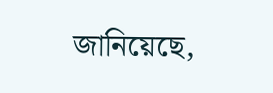জানিয়েছে,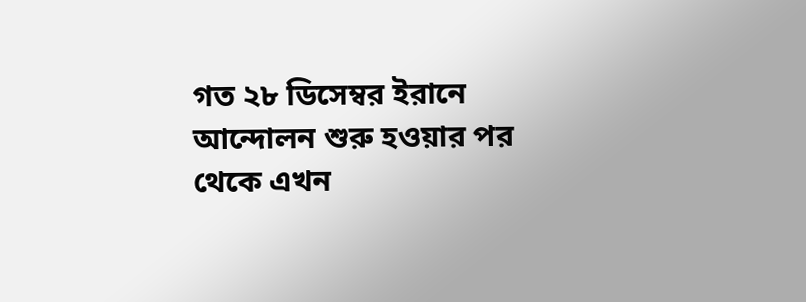গত ২৮ ডিসেম্বর ইরানে আন্দোলন শুরু হওয়ার পর থেকে এখন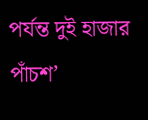পর্যন্ত দুই হাজার পাঁচশ’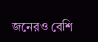জনেরও বেশি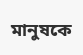মানুষকে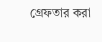গ্রেফতার করা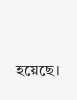হয়েছে।